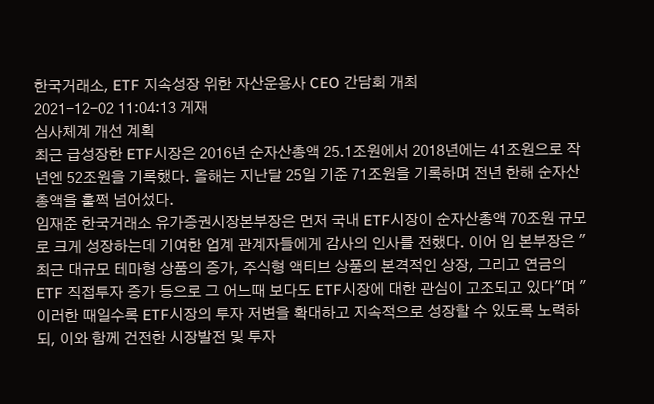한국거래소, ETF 지속성장 위한 자산운용사 CEO 간담회 개최
2021-12-02 11:04:13 게재
심사체계 개선 계획
최근 급성장한 ETF시장은 2016년 순자산총액 25.1조원에서 2018년에는 41조원으로 작년엔 52조원을 기록했다. 올해는 지난달 25일 기준 71조원을 기록하며 전년 한해 순자산 총액을 훌쩍 넘어섰다.
임재준 한국거래소 유가증권시장본부장은 먼저 국내 ETF시장이 순자산총액 70조원 규모로 크게 성장하는데 기여한 업계 관계자들에게 감사의 인사를 전했다. 이어 임 본부장은 "최근 대규모 테마형 상품의 증가, 주식형 액티브 상품의 본격적인 상장, 그리고 연금의 ETF 직접투자 증가 등으로 그 어느때 보다도 ETF시장에 대한 관심이 고조되고 있다"며 "이러한 때일수록 ETF시장의 투자 저변을 확대하고 지속적으로 성장할 수 있도록 노력하되, 이와 함께 건전한 시장발전 및 투자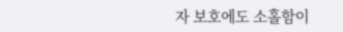자 보호에도 소홀함이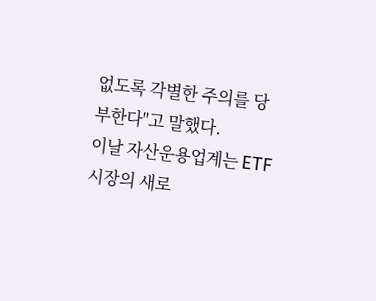없도록 각별한 주의를 당부한다"고 말했다.
이날 자산운용업계는 ETF시장의 새로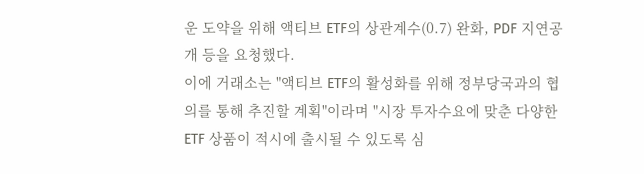운 도약을 위해 액티브 ETF의 상관계수(0.7) 완화, PDF 지연공개 등을 요청했다.
이에 거래소는 "액티브 ETF의 활성화를 위해 정부당국과의 협의를 통해 추진할 계획"이라며 "시장 투자수요에 맞춘 다양한 ETF 상품이 적시에 출시될 수 있도록 심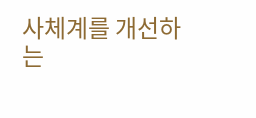사체계를 개선하는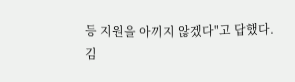등 지원을 아끼지 않겠다"고 답했다.
김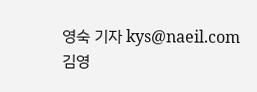영숙 기자 kys@naeil.com
김영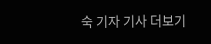숙 기자 기사 더보기